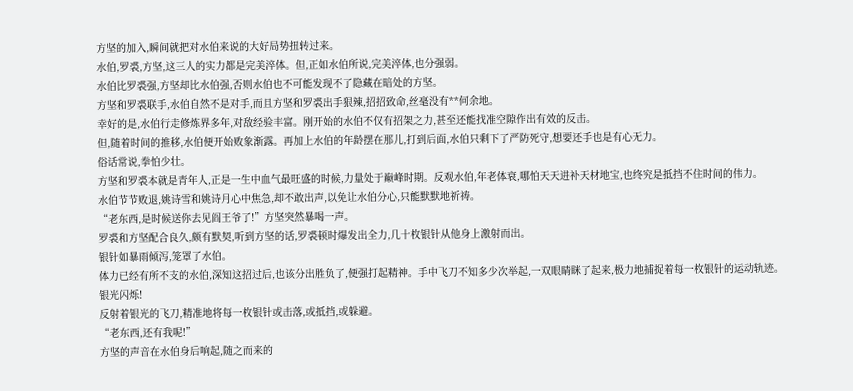方坚的加入,瞬间就把对水伯来说的大好局势扭转过来。
水伯,罗裘,方坚,这三人的实力都是完美淬体。但,正如水伯所说,完美淬体,也分强弱。
水伯比罗裘强,方坚却比水伯强,否则水伯也不可能发现不了隐藏在暗处的方坚。
方坚和罗裘联手,水伯自然不是对手,而且方坚和罗裘出手狠辣,招招致命,丝毫没有**何余地。
幸好的是,水伯行走修炼界多年,对敌经验丰富。刚开始的水伯不仅有招架之力,甚至还能找准空隙作出有效的反击。
但,随着时间的推移,水伯便开始败象渐露。再加上水伯的年龄摆在那儿,打到后面,水伯只剩下了严防死守,想要还手也是有心无力。
俗话常说,拳怕少壮。
方坚和罗裘本就是青年人,正是一生中血气最旺盛的时候,力量处于巅峰时期。反观水伯,年老体衰,哪怕天天进补天材地宝,也终究是抵挡不住时间的伟力。
水伯节节败退,姚诗雪和姚诗月心中焦急,却不敢出声,以免让水伯分心,只能默默地祈祷。
“老东西,是时候送你去见阎王爷了!”方坚突然暴喝一声。
罗裘和方坚配合良久,颇有默契,听到方坚的话,罗裘顿时爆发出全力,几十枚银针从他身上激射而出。
银针如暴雨倾泻,笼罩了水伯。
体力已经有所不支的水伯,深知这招过后,也该分出胜负了,便强打起精神。手中飞刀不知多少次举起,一双眼睛眯了起来,极力地捕捉着每一枚银针的运动轨迹。
银光闪烁!
反射着银光的飞刀,精准地将每一枚银针或击落,或抵挡,或躲避。
“老东西,还有我呢!”
方坚的声音在水伯身后响起,随之而来的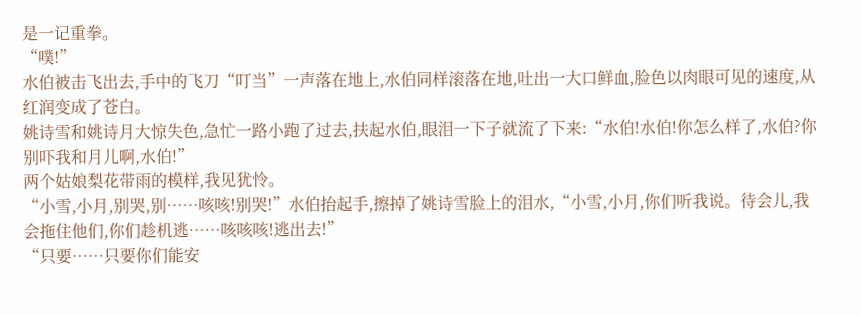是一记重拳。
“噗!”
水伯被击飞出去,手中的飞刀“叮当”一声落在地上,水伯同样滚落在地,吐出一大口鲜血,脸色以肉眼可见的速度,从红润变成了苍白。
姚诗雪和姚诗月大惊失色,急忙一路小跑了过去,扶起水伯,眼泪一下子就流了下来:“水伯!水伯!你怎么样了,水伯?你别吓我和月儿啊,水伯!”
两个姑娘梨花带雨的模样,我见犹怜。
“小雪,小月,别哭,别……咳咳!别哭!”水伯抬起手,擦掉了姚诗雪脸上的泪水,“小雪,小月,你们听我说。待会儿,我会拖住他们,你们趁机逃……咳咳咳!逃出去!”
“只要……只要你们能安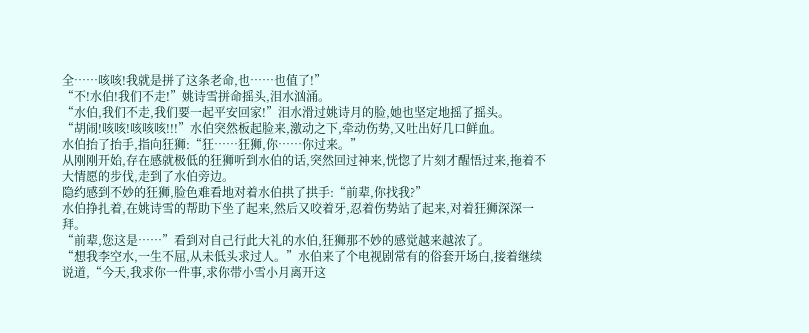全……咳咳!我就是拼了这条老命,也……也值了!”
“不!水伯!我们不走!”姚诗雪拼命摇头,泪水汹涌。
“水伯,我们不走,我们要一起平安回家!”泪水滑过姚诗月的脸,她也坚定地摇了摇头。
“胡闹!咳咳!咳咳咳!!!”水伯突然板起脸来,激动之下,牵动伤势,又吐出好几口鲜血。
水伯抬了抬手,指向狂狮:“狂……狂狮,你……你过来。”
从刚刚开始,存在感就极低的狂狮听到水伯的话,突然回过神来,恍惚了片刻才醒悟过来,拖着不大情愿的步伐,走到了水伯旁边。
隐约感到不妙的狂狮,脸色难看地对着水伯拱了拱手:“前辈,你找我?”
水伯挣扎着,在姚诗雪的帮助下坐了起来,然后又咬着牙,忍着伤势站了起来,对着狂狮深深一拜。
“前辈,您这是……”看到对自己行此大礼的水伯,狂狮那不妙的感觉越来越浓了。
“想我李空水,一生不屈,从未低头求过人。”水伯来了个电视剧常有的俗套开场白,接着继续说道,“今天,我求你一件事,求你带小雪小月离开这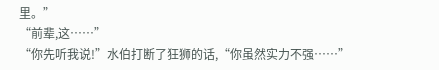里。”
“前辈,这……”
“你先听我说!”水伯打断了狂狮的话,“你虽然实力不强……”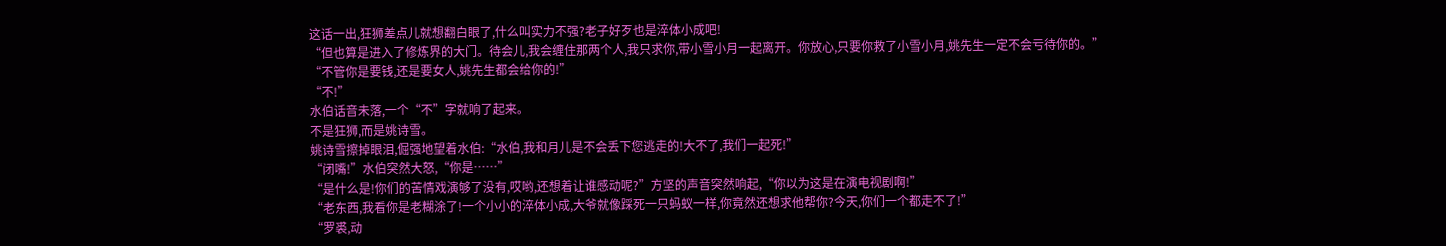这话一出,狂狮差点儿就想翻白眼了,什么叫实力不强?老子好歹也是淬体小成吧!
“但也算是进入了修炼界的大门。待会儿,我会缠住那两个人,我只求你,带小雪小月一起离开。你放心,只要你救了小雪小月,姚先生一定不会亏待你的。”
“不管你是要钱,还是要女人,姚先生都会给你的!”
“不!”
水伯话音未落,一个“不”字就响了起来。
不是狂狮,而是姚诗雪。
姚诗雪擦掉眼泪,倔强地望着水伯:“水伯,我和月儿是不会丢下您逃走的!大不了,我们一起死!”
“闭嘴!”水伯突然大怒,“你是……”
“是什么是!你们的苦情戏演够了没有,哎哟,还想着让谁感动呢?”方坚的声音突然响起,“你以为这是在演电视剧啊!”
“老东西,我看你是老糊涂了!一个小小的淬体小成,大爷就像踩死一只蚂蚁一样,你竟然还想求他帮你?今天,你们一个都走不了!”
“罗裘,动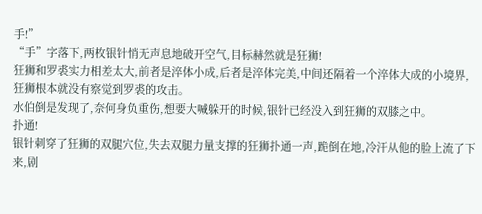手!”
“手”字落下,两枚银针悄无声息地破开空气,目标赫然就是狂狮!
狂狮和罗裘实力相差太大,前者是淬体小成,后者是淬体完美,中间还隔着一个淬体大成的小境界,狂狮根本就没有察觉到罗裘的攻击。
水伯倒是发现了,奈何身负重伤,想要大喊躲开的时候,银针已经没入到狂狮的双膝之中。
扑通!
银针刺穿了狂狮的双腿穴位,失去双腿力量支撑的狂狮扑通一声,跪倒在地,冷汗从他的脸上流了下来,剧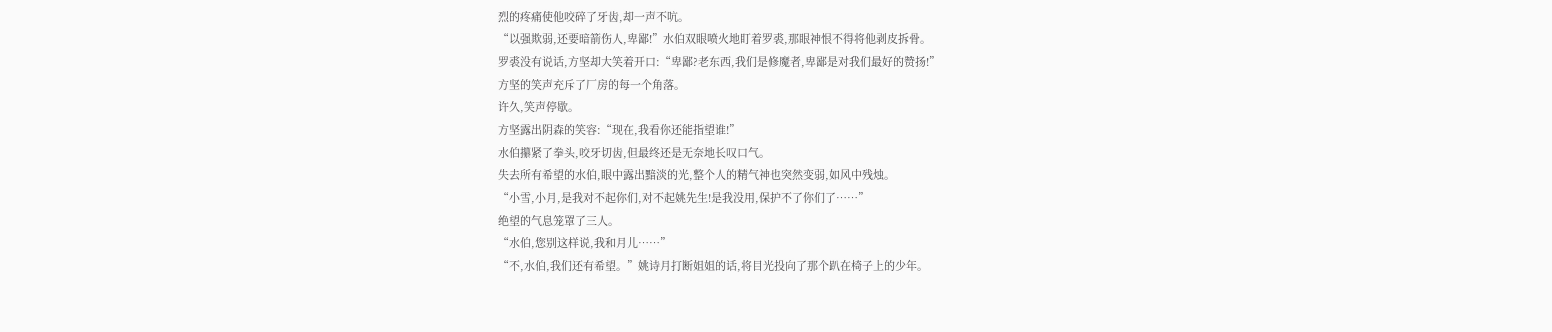烈的疼痛使他咬碎了牙齿,却一声不吭。
“以强欺弱,还要暗箭伤人,卑鄙!”水伯双眼喷火地盯着罗裘,那眼神恨不得将他剥皮拆骨。
罗裘没有说话,方坚却大笑着开口:“卑鄙?老东西,我们是修魔者,卑鄙是对我们最好的赞扬!”
方坚的笑声充斥了厂房的每一个角落。
许久,笑声停歇。
方坚露出阴森的笑容:“现在,我看你还能指望谁!”
水伯攥紧了拳头,咬牙切齿,但最终还是无奈地长叹口气。
失去所有希望的水伯,眼中露出黯淡的光,整个人的精气神也突然变弱,如风中残烛。
“小雪,小月,是我对不起你们,对不起姚先生!是我没用,保护不了你们了……”
绝望的气息笼罩了三人。
“水伯,您别这样说,我和月儿……”
“不,水伯,我们还有希望。”姚诗月打断姐姐的话,将目光投向了那个趴在椅子上的少年。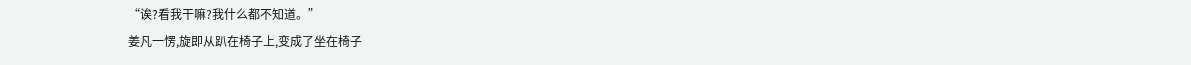“诶?看我干嘛?我什么都不知道。”
姜凡一愣,旋即从趴在椅子上,变成了坐在椅子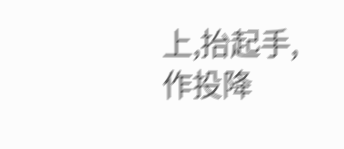上,抬起手,作投降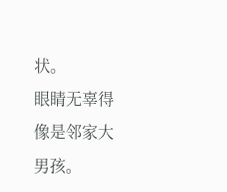状。
眼睛无辜得像是邻家大男孩。